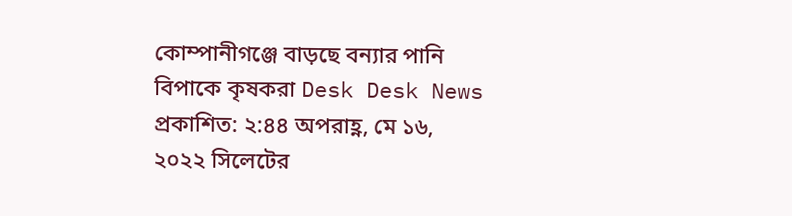কোম্পানীগঞ্জে বাড়ছে বন্যার পানি বিপাকে কৃষকরা Desk Desk News প্রকাশিত: ২:৪৪ অপরাহ্ণ, মে ১৬, ২০২২ সিলেটের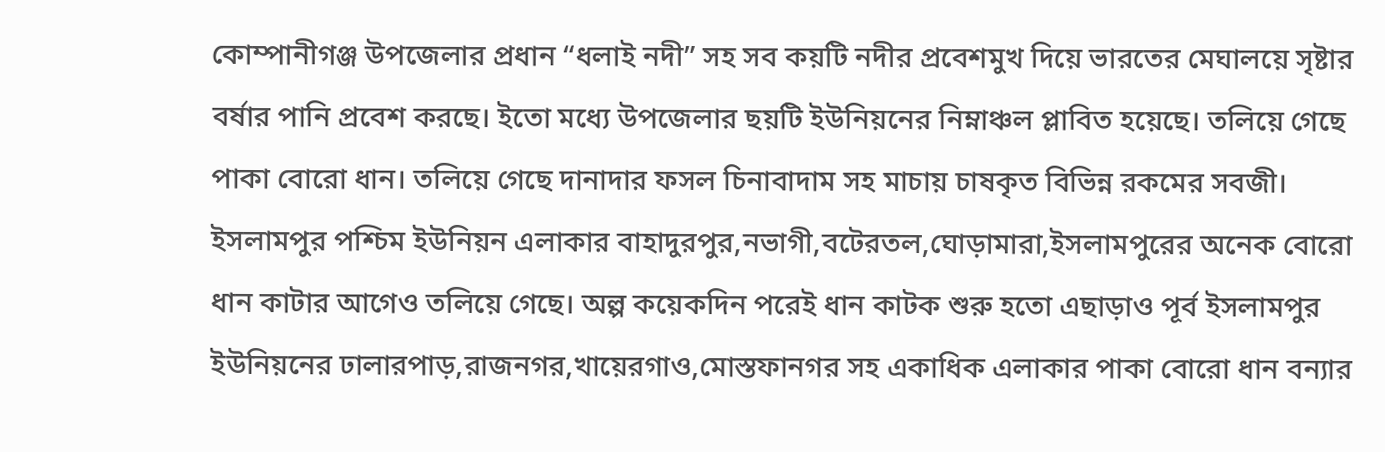কোম্পানীগঞ্জ উপজেলার প্রধান “ধলাই নদী” সহ সব কয়টি নদীর প্রবেশমুখ দিয়ে ভারতের মেঘালয়ে সৃষ্টার বর্ষার পানি প্রবেশ করছে। ইতো মধ্যে উপজেলার ছয়টি ইউনিয়নের নিম্নাঞ্চল প্লাবিত হয়েছে। তলিয়ে গেছে পাকা বোরো ধান। তলিয়ে গেছে দানাদার ফসল চিনাবাদাম সহ মাচায় চাষকৃত বিভিন্ন রকমের সবজী। ইসলামপুর পশ্চিম ইউনিয়ন এলাকার বাহাদুরপুর,নভাগী,বটেরতল,ঘোড়ামারা,ইসলামপুরের অনেক বোরো ধান কাটার আগেও তলিয়ে গেছে। অল্প কয়েকদিন পরেই ধান কাটক শুরু হতো এছাড়াও পূর্ব ইসলামপুর ইউনিয়নের ঢালারপাড়,রাজনগর,খায়েরগাও,মোস্তফানগর সহ একাধিক এলাকার পাকা বোরো ধান বন্যার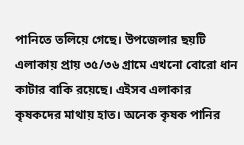পানিতে তলিয়ে গেছে। উপজেলার ছয়টি এলাকায় প্রায় ৩৫/৩৬ গ্রামে এখনো বোরো ধান কাটার বাকি রয়েছে। এইসব এলাকার কৃষকদের মাথায় হাত। অনেক কৃষক পানির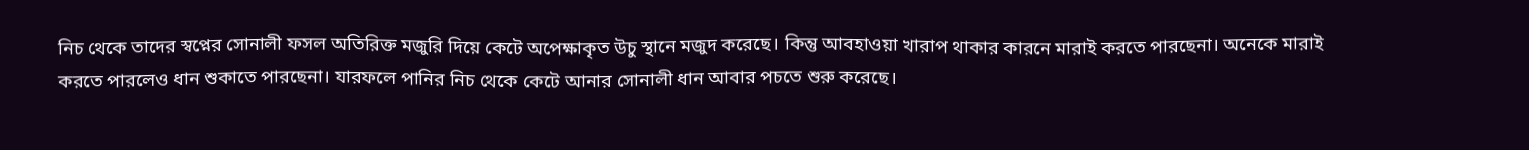নিচ থেকে তাদের স্বপ্নের সোনালী ফসল অতিরিক্ত মজুরি দিয়ে কেটে অপেক্ষাকৃত উচু স্থানে মজুদ করেছে। কিন্তু আবহাওয়া খারাপ থাকার কারনে মারাই করতে পারছেনা। অনেকে মারাই করতে পারলেও ধান শুকাতে পারছেনা। যারফলে পানির নিচ থেকে কেটে আনার সোনালী ধান আবার পচতে শুরু করেছে।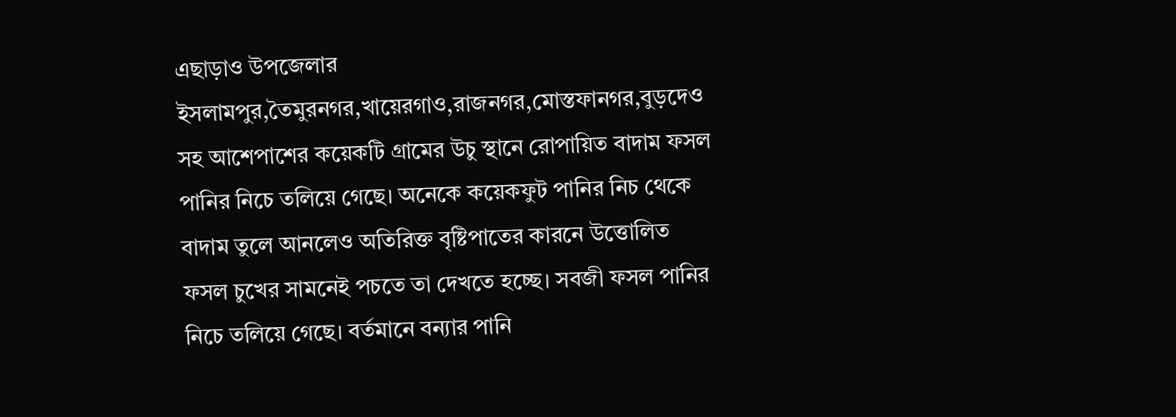এছাড়াও উপজেলার ইসলামপুর,তৈমুরনগর,খায়েরগাও,রাজনগর,মোস্তফানগর,বুড়দেও সহ আশেপাশের কয়েকটি গ্রামের উচু স্থানে রোপায়িত বাদাম ফসল পানির নিচে তলিয়ে গেছে। অনেকে কয়েকফুট পানির নিচ থেকে বাদাম তুলে আনলেও অতিরিক্ত বৃষ্টিপাতের কারনে উত্তোলিত ফসল চুখের সামনেই পচতে তা দেখতে হচ্ছে। সবজী ফসল পানির নিচে তলিয়ে গেছে। বর্তমানে বন্যার পানি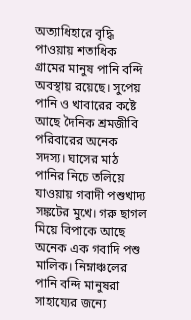অত্যাধিহারে বৃদ্ধি পাওয়ায় শতাধিক গ্রামের মানুষ পানি বন্দি অবস্থায় রয়েছে। সুপেয় পানি ও খাবারের কষ্টে আছে দৈনিক শ্রমজীবি পরিবারের অনেক সদস্য। ঘাসের মাঠ পানির নিচে তলিয়ে যাওয়ায় গবাদী পশুখাদ্য সঙ্কটের মুখে। গরু ছাগল মিয়ে বিপাকে আছে অনেক এক গবাদি পশু মালিক। নিম্নাঞ্চলের পানি বন্দি মানুষরা সাহায্যের জন্যে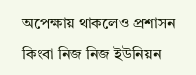অপেক্ষায় থাকলেও প্রশাসন কিংবা নিজ নিজ ইউনিয়ন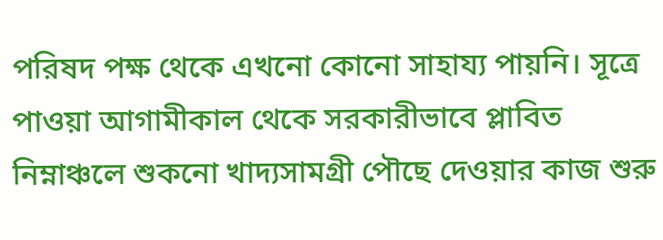পরিষদ পক্ষ থেকে এখনো কোনো সাহায্য পায়নি। সূত্রে পাওয়া আগামীকাল থেকে সরকারীভাবে প্লাবিত নিম্নাঞ্চলে শুকনো খাদ্যসামগ্রী পৌছে দেওয়ার কাজ শুরু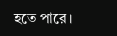হতে পারে।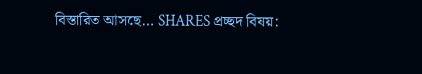বিস্তারিত আসছে… SHARES প্রচ্ছদ বিষয়: